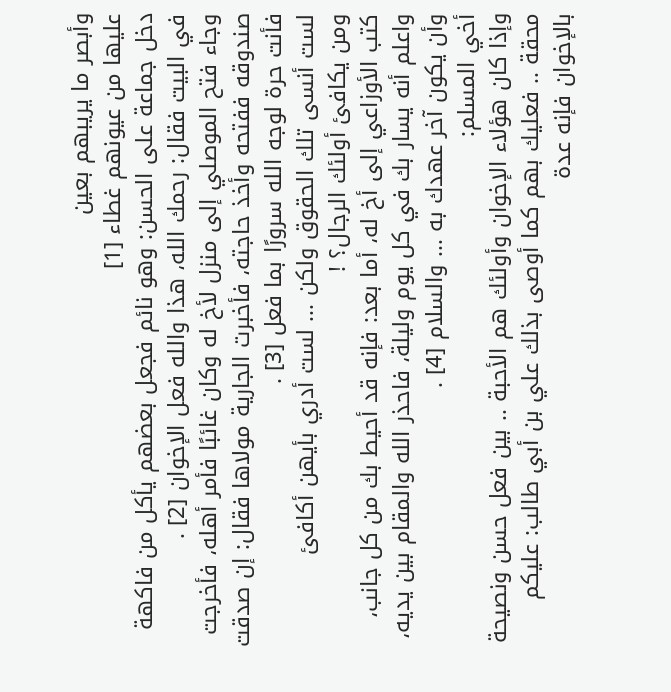وأبصر ما يريبهم بعين
عليها من عيونهم غطاء [1]
دخل جماعة على الحسن: وهو نائم فجعل بعضهم يأكل من فاكهة في البيت فقال: رحمك الله، هذا والله فعل الإخوان [2] .
وجاء فتح الموصلي إلى منزل لأخ له وكان غائبًا فأمر أهله، فأخرجت صندوقه ففتحه وأخذ حاجته، فأخبرت الجارية مولاها فقال: إن صدقت فأنت حرة لوجه الله سرورًا بما فعل [3] .
لست أنسى تلك الحقوق ولكن ... لست أدري بأيهن أكافئ
ومن يكافئ أولئك الرجال؟ !
كتب الأوزاعي إلى أخ له، أما بعد: فإنه قد أحيط بك من كل جانب، واعلم أنه يسار بك في كل يوم وليلة، فاحذر الله والمقام بين يديه، وأن يكون آخر عهدك به ... والسلام [4] .
أخي المسلم:
وإذا كان هؤلاء الإخوان وأولئك هم الأحبة .. بين فعل حسن ونصيحة محقة .. فعليك بهم كما أوصى بذلك علي بن أبي طالب: عليكم بالإخوان فإنه عدة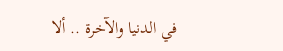في الدنيا والآخرة .. ألا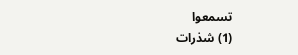تسمعوا
(1) شذرات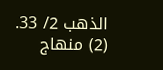الذهب 2/ 33.
(2) منهاج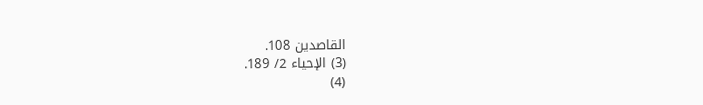القاصدين 108.
(3) الإحياء 2/ 189.
(4)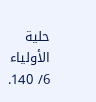حلية الأولياء 6/ 140.